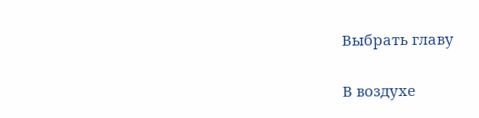Выбрать главу

В воздухе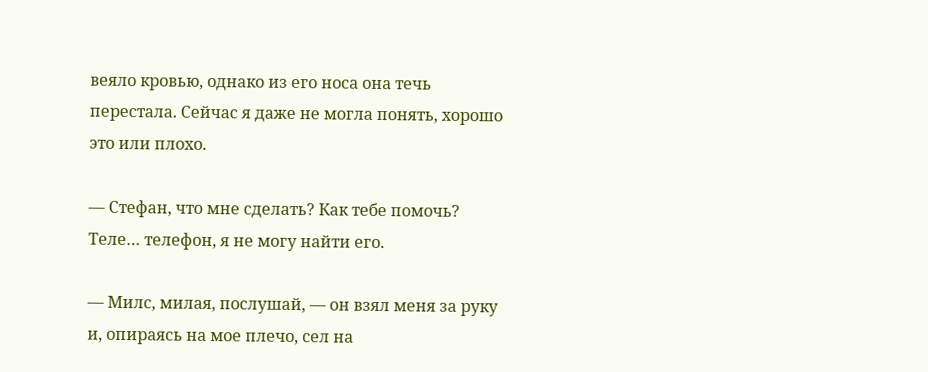веяло кровью, однако из его носа она течь перестала. Сейчас я даже не могла понять, хорошо это или плохо.

— Стефан, что мне сделать? Как тебе помочь? Теле… телефон, я не могу найти его.

— Милс, милая, послушай, — он взял меня за руку и, опираясь на мое плечо, сел на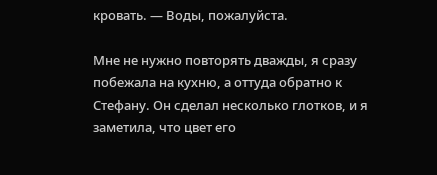кровать. — Воды, пожалуйста.

Мне не нужно повторять дважды, я сразу побежала на кухню, а оттуда обратно к Стефану. Он сделал несколько глотков, и я заметила, что цвет его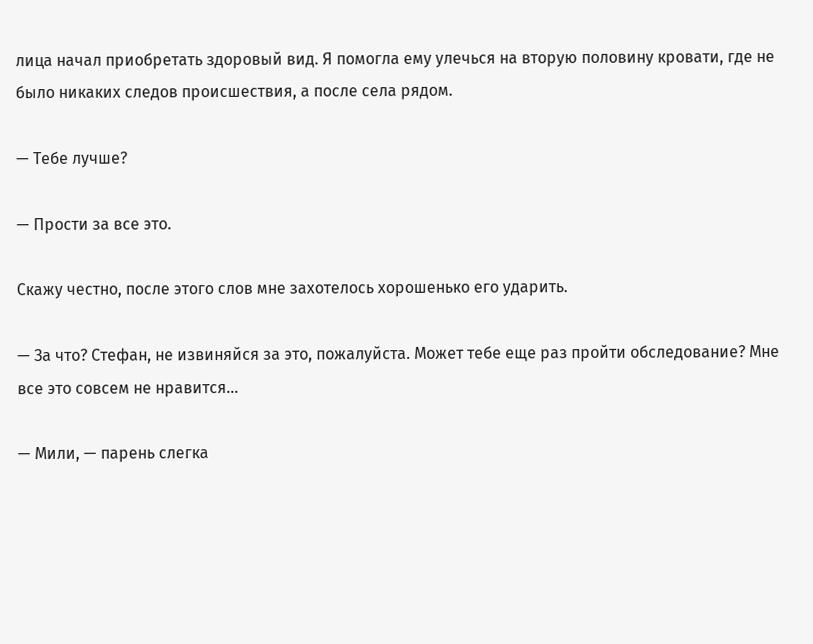лица начал приобретать здоровый вид. Я помогла ему улечься на вторую половину кровати, где не было никаких следов происшествия, а после села рядом.

— Тебе лучше?

— Прости за все это.

Скажу честно, после этого слов мне захотелось хорошенько его ударить.

— За что? Стефан, не извиняйся за это, пожалуйста. Может тебе еще раз пройти обследование? Мне все это совсем не нравится…

— Мили, — парень слегка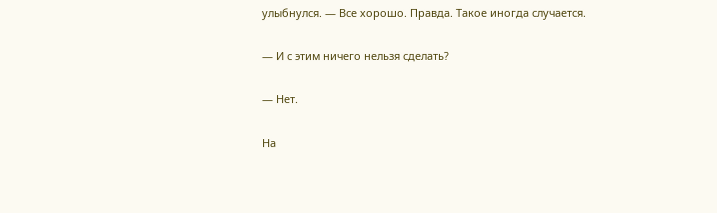улыбнулся. — Все хорошо. Правда. Такое иногда случается.

— И с этим ничего нельзя сделать?

— Нет.

На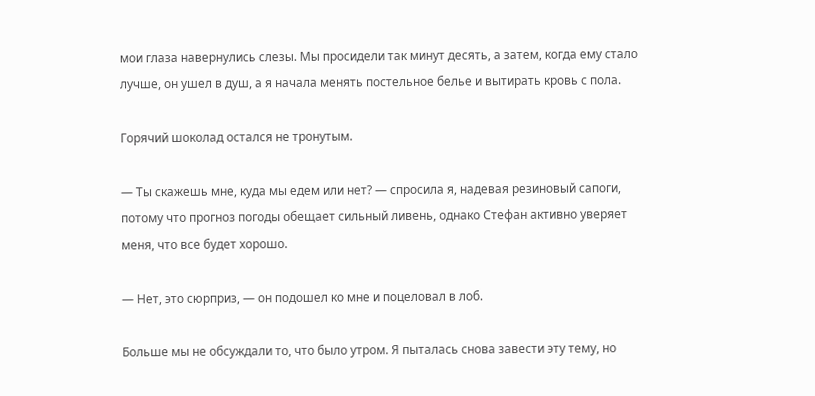мои глаза навернулись слезы. Мы просидели так минут десять, а затем, когда ему стало лучше, он ушел в душ, а я начала менять постельное белье и вытирать кровь с пола.

Горячий шоколад остался не тронутым.

— Ты скажешь мне, куда мы едем или нет? — спросила я, надевая резиновый сапоги, потому что прогноз погоды обещает сильный ливень, однако Стефан активно уверяет меня, что все будет хорошо.

— Нет, это сюрприз, — он подошел ко мне и поцеловал в лоб.

Больше мы не обсуждали то, что было утром. Я пыталась снова завести эту тему, но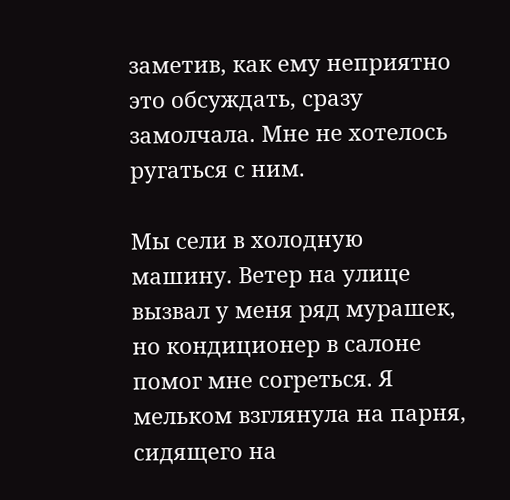заметив, как ему неприятно это обсуждать, сразу замолчала. Мне не хотелось ругаться с ним.

Мы сели в холодную машину. Ветер на улице вызвал у меня ряд мурашек, но кондиционер в салоне помог мне согреться. Я мельком взглянула на парня, сидящего на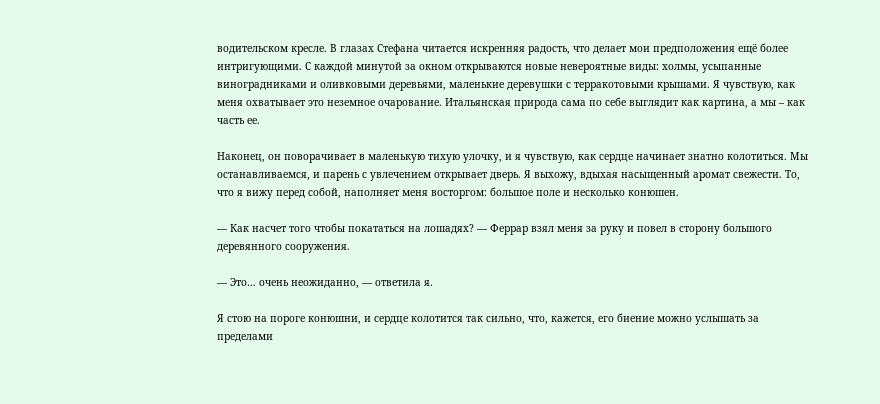водительском кресле. В глазах Стефана читается искренняя радость, что делает мои предположения ещё более интригующими. С каждой минутой за окном открываются новые невероятные виды: холмы, усыпанные виноградниками и оливковыми деревьями, маленькие деревушки с терракотовыми крышами. Я чувствую, как меня охватывает это неземное очарование. Итальянская природа сама по себе выглядит как картина, а мы – как часть ее.

Наконец, он поворачивает в маленькую тихую улочку, и я чувствую, как сердце начинает знатно колотиться. Мы останавливаемся, и парень с увлечением открывает дверь. Я выхожу, вдыхая насыщенный аромат свежести. То, что я вижу перед собой, наполняет меня восторгом: большое поле и несколько конюшен.

— Как насчет того чтобы покататься на лошадях? — Феррар взял меня за руку и повел в сторону большого деревянного сооружения.

— Это… очень неожиданно, — ответила я.

Я стою на пороге конюшни, и сердце колотится так сильно, что, кажется, его биение можно услышать за пределами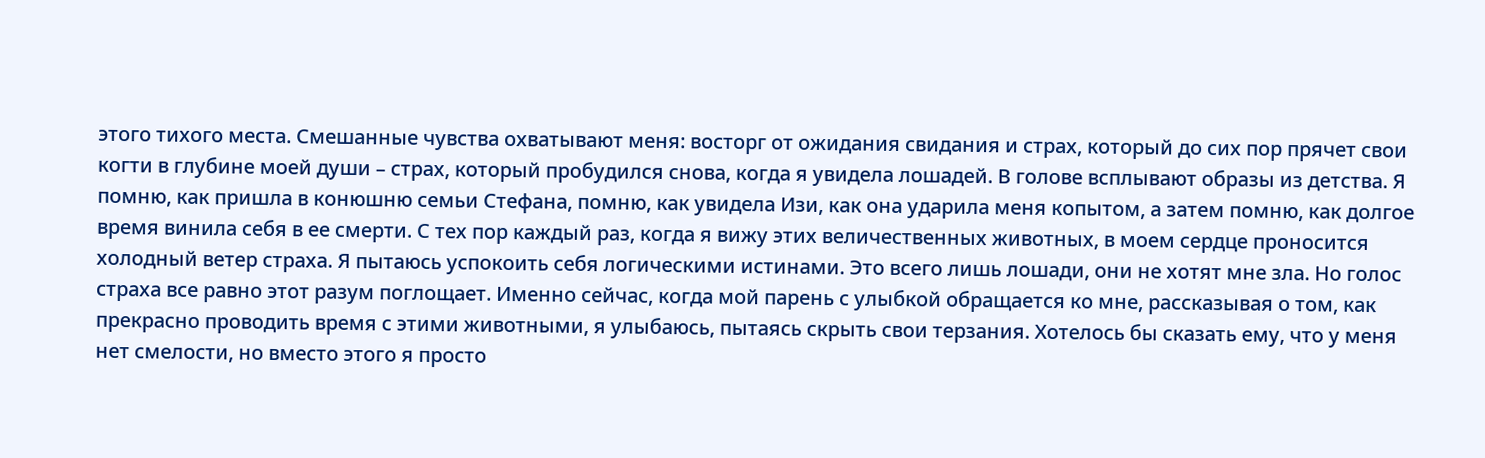этого тихого места. Смешанные чувства охватывают меня: восторг от ожидания свидания и страх, который до сих пор прячет свои когти в глубине моей души – страх, который пробудился снова, когда я увидела лошадей. В голове всплывают образы из детства. Я помню, как пришла в конюшню семьи Стефана, помню, как увидела Изи, как она ударила меня копытом, а затем помню, как долгое время винила себя в ее смерти. С тех пор каждый раз, когда я вижу этих величественных животных, в моем сердце проносится холодный ветер страха. Я пытаюсь успокоить себя логическими истинами. Это всего лишь лошади, они не хотят мне зла. Но голос страха все равно этот разум поглощает. Именно сейчас, когда мой парень с улыбкой обращается ко мне, рассказывая о том, как прекрасно проводить время с этими животными, я улыбаюсь, пытаясь скрыть свои терзания. Хотелось бы сказать ему, что у меня нет смелости, но вместо этого я просто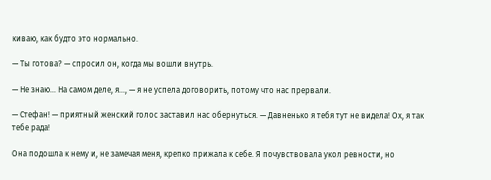киваю, как будто это нормально.

— Ты готова? — спросил он, когда мы вошли внутрь.

— Не знаю… На самом деле, я…, — я не успела договорить, потому что нас прервали.

— Стефан! — приятный женский голос заставил нас обернуться. — Давненько я тебя тут не видела! Ох, я так тебе рада!

Она подошла к нему и, не замечая меня, крепко прижала к себе. Я почувствовала укол ревности, но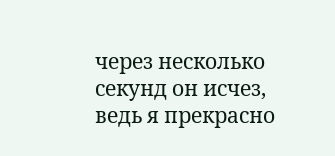через несколько секунд он исчез, ведь я прекрасно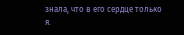знала, что в его сердце только я.